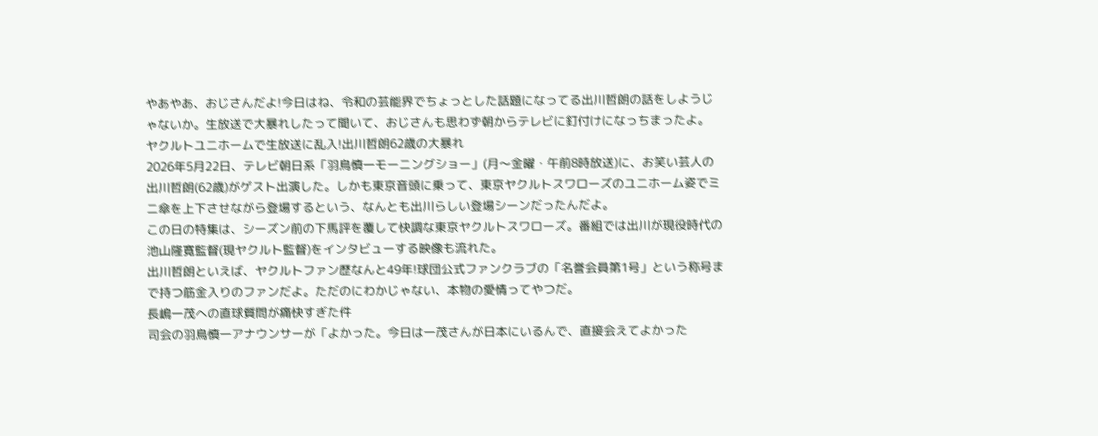やあやあ、おじさんだよ!今日はね、令和の芸能界でちょっとした話題になってる出川哲朗の話をしようじゃないか。生放送で大暴れしたって聞いて、おじさんも思わず朝からテレビに釘付けになっちまったよ。
ヤクルトユニホームで生放送に乱入!出川哲朗62歳の大暴れ
2026年5月22日、テレビ朝日系「羽鳥慎一モーニングショー」(月〜金曜・午前8時放送)に、お笑い芸人の出川哲朗(62歳)がゲスト出演した。しかも東京音頭に乗って、東京ヤクルトスワローズのユニホーム姿でミニ傘を上下させながら登場するという、なんとも出川らしい登場シーンだったんだよ。
この日の特集は、シーズン前の下馬評を覆して快調な東京ヤクルトスワローズ。番組では出川が現役時代の池山隆寛監督(現ヤクルト監督)をインタビューする映像も流れた。
出川哲朗といえば、ヤクルトファン歴なんと49年!球団公式ファンクラブの「名誉会員第1号」という称号まで持つ筋金入りのファンだよ。ただのにわかじゃない、本物の愛情ってやつだ。
長嶋一茂への直球質問が痛快すぎた件
司会の羽鳥慎一アナウンサーが「よかった。今日は一茂さんが日本にいるんで、直接会えてよかった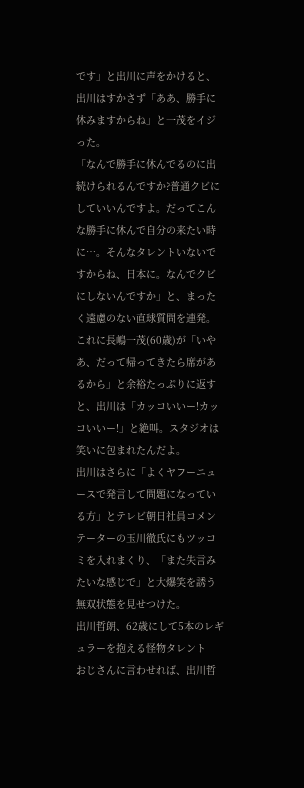です」と出川に声をかけると、出川はすかさず「ああ、勝手に休みますからね」と一茂をイジった。
「なんで勝手に休んでるのに出続けられるんですか?普通クビにしていいんですよ。だってこんな勝手に休んで自分の来たい時に…。そんなタレントいないですからね、日本に。なんでクビにしないんですか」と、まったく遠慮のない直球質問を連発。
これに長嶋一茂(60歳)が「いやあ、だって帰ってきたら席があるから」と余裕たっぷりに返すと、出川は「カッコいいー!カッコいいー!」と絶叫。スタジオは笑いに包まれたんだよ。
出川はさらに「よくヤフーニュースで発言して問題になっている方」とテレビ朝日社員コメンテーターの玉川徹氏にもツッコミを入れまくり、「また失言みたいな感じで」と大爆笑を誘う無双状態を見せつけた。
出川哲朗、62歳にして5本のレギュラーを抱える怪物タレント
おじさんに言わせれば、出川哲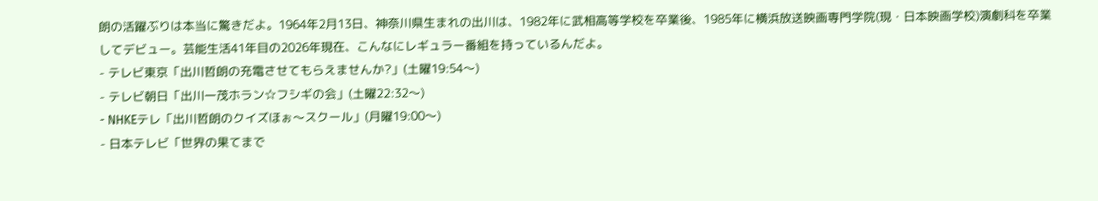朗の活躍ぶりは本当に驚きだよ。1964年2月13日、神奈川県生まれの出川は、1982年に武相高等学校を卒業後、1985年に横浜放送映画専門学院(現・日本映画学校)演劇科を卒業してデビュー。芸能生活41年目の2026年現在、こんなにレギュラー番組を持っているんだよ。
- テレビ東京「出川哲朗の充電させてもらえませんか?」(土曜19:54〜)
- テレビ朝日「出川一茂ホラン☆フシギの会」(土曜22:32〜)
- NHKEテレ「出川哲朗のクイズほぉ〜スクール」(月曜19:00〜)
- 日本テレビ「世界の果てまで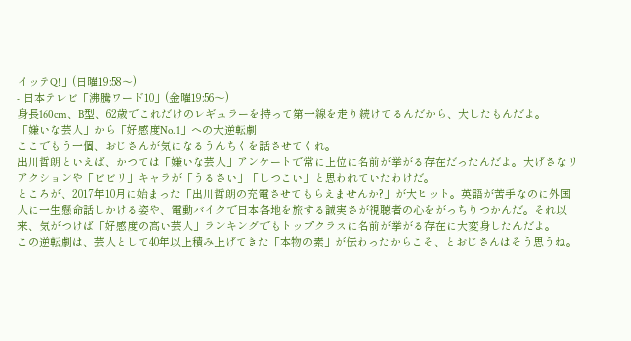イッテQ!」(日曜19:58〜)
- 日本テレビ「沸騰ワード10」(金曜19:56〜)
身長160cm、B型、62歳でこれだけのレギュラーを持って第一線を走り続けてるんだから、大したもんだよ。
「嫌いな芸人」から「好感度No.1」への大逆転劇
ここでもう一個、おじさんが気になるうんちくを話させてくれ。
出川哲朗といえば、かつては「嫌いな芸人」アンケートで常に上位に名前が挙がる存在だったんだよ。大げさなリアクションや「ビビリ」キャラが「うるさい」「しつこい」と思われていたわけだ。
ところが、2017年10月に始まった「出川哲朗の充電させてもらえませんか?」が大ヒット。英語が苦手なのに外国人に一生懸命話しかける姿や、電動バイクで日本各地を旅する誠実さが視聴者の心をがっちりつかんだ。それ以来、気がつけば「好感度の高い芸人」ランキングでもトップクラスに名前が挙がる存在に大変身したんだよ。
この逆転劇は、芸人として40年以上積み上げてきた「本物の素」が伝わったからこそ、とおじさんはそう思うね。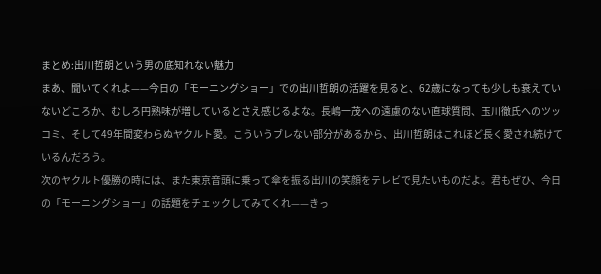まとめ:出川哲朗という男の底知れない魅力
まあ、聞いてくれよ——今日の「モーニングショー」での出川哲朗の活躍を見ると、62歳になっても少しも衰えていないどころか、むしろ円熟味が増しているとさえ感じるよな。長嶋一茂への遠慮のない直球質問、玉川徹氏へのツッコミ、そして49年間変わらぬヤクルト愛。こういうブレない部分があるから、出川哲朗はこれほど長く愛され続けているんだろう。
次のヤクルト優勝の時には、また東京音頭に乗って傘を振る出川の笑顔をテレビで見たいものだよ。君もぜひ、今日の「モーニングショー」の話題をチェックしてみてくれ——きっ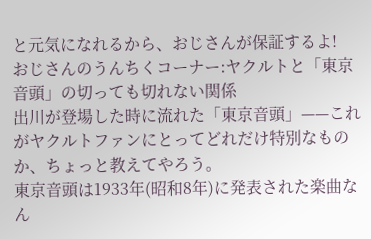と元気になれるから、おじさんが保証するよ!
おじさんのうんちくコーナー:ヤクルトと「東京音頭」の切っても切れない関係
出川が登場した時に流れた「東京音頭」——これがヤクルトファンにとってどれだけ特別なものか、ちょっと教えてやろう。
東京音頭は1933年(昭和8年)に発表された楽曲なん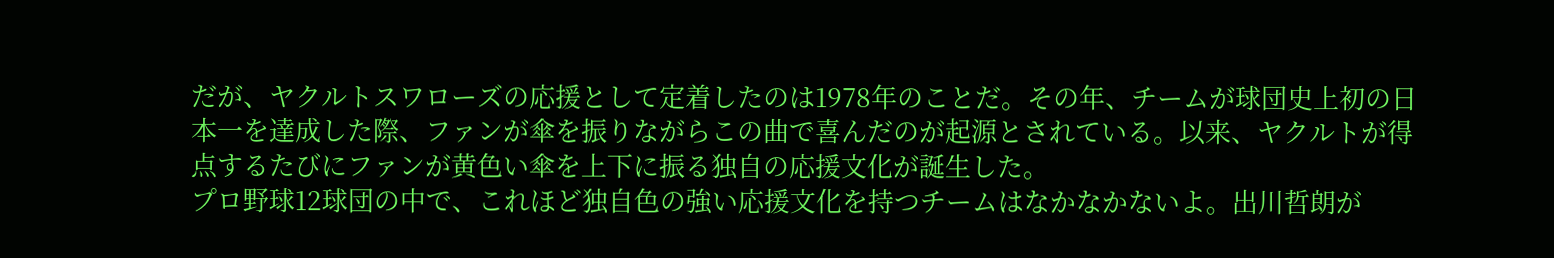だが、ヤクルトスワローズの応援として定着したのは1978年のことだ。その年、チームが球団史上初の日本一を達成した際、ファンが傘を振りながらこの曲で喜んだのが起源とされている。以来、ヤクルトが得点するたびにファンが黄色い傘を上下に振る独自の応援文化が誕生した。
プロ野球12球団の中で、これほど独自色の強い応援文化を持つチームはなかなかないよ。出川哲朗が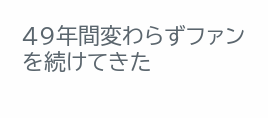49年間変わらずファンを続けてきた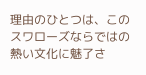理由のひとつは、このスワローズならではの熱い文化に魅了さ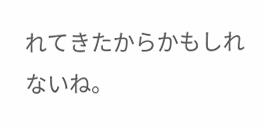れてきたからかもしれないね。